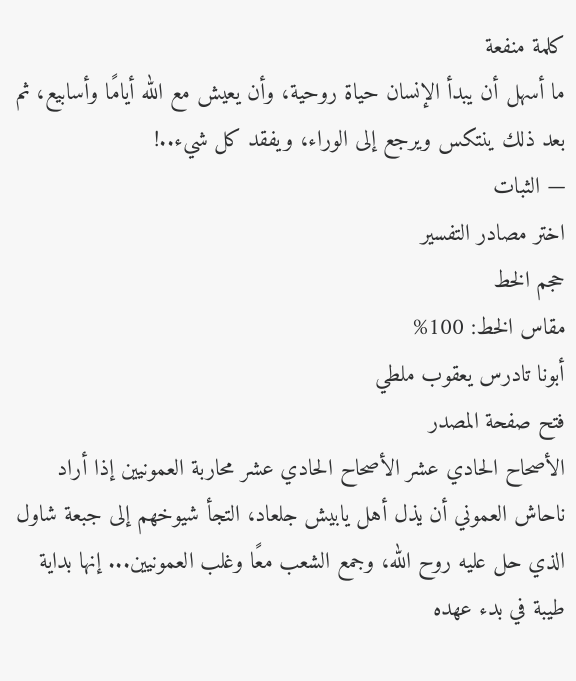كلمة منفعة
ما أسهل أن يبدأ الإنسان حياة روحية، وأن يعيش مع الله أيامًا وأسابيع، ثم بعد ذلك ينتكس ويرجع إلى الوراء، ويفقد كل شيء..!
— الثبات
اختر مصادر التفسير
حجم الخط
مقاس الخط: 100%
أبونا تادرس يعقوب ملطي
فتح صفحة المصدر
الأصحاح الحادي عشر الأصحاح الحادي عشر محاربة العمونيين إذا أراد ناحاش العموني أن يذل أهل يابيش جلعاد، التجأ شيوخهم إلى جبعة شاول الذي حل عليه روح الله، وجمع الشعب معًا وغلب العمونيين... إنها بداية طيبة في بدء عهده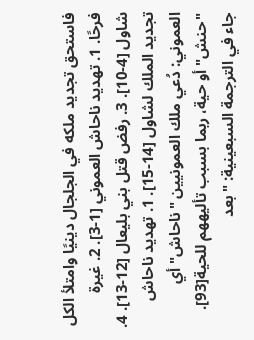فاستحق تجديد ملكه في الجلجال دينيًا وامتلأ الكل فرحًا. 1. تهديد ناحاش العموني [1-3]. 2. غيرة شاول [4-10]. 3. رفض قتل بني بليعال [12-13]. 4. تجديد الملك لشاول [14-15]. 1. تهديد ناحاش العموني: دُعي ملك العمونيين "ناحاش" أي "حنش" أو حية، ربما بسبب تأليههم للحية[93]. جاء في الترجمة السبعينية: "بعد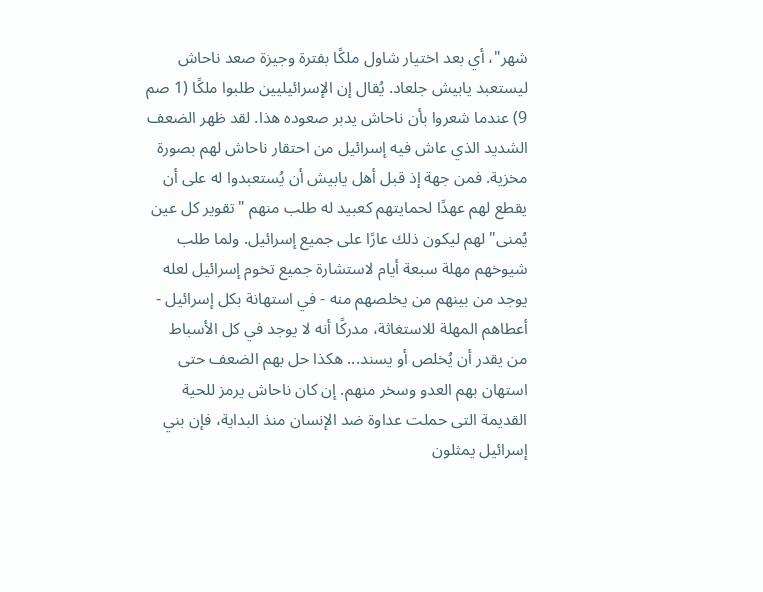شهر"، أي بعد اختيار شاول ملكًا بفترة وجيزة صعد ناحاش ليستعبد يابيش جلعاد. يُقال إن الإسرائيليين طلبوا ملكًا (1 صم 9) عندما شعروا بأن ناحاش يدبر صعوده هذا. لقد ظهر الضعف الشديد الذي عاش فيه إسرائيل من احتقار ناحاش لهم بصورة مخزية. فمن جهة إذ قبل أهل يابيش أن يُستعبدوا له على أن يقطع لهم عهدًا لحمايتهم كعبيد له طلب منهم "تقوير كل عين يُمنى" لهم ليكون ذلك عارًا على جميع إسرائيل. ولما طلب شيوخهم مهلة سبعة أيام لاستشارة جميع تخوم إسرائيل لعله يوجد من بينهم من يخلصهم منه - في استهانة بكل إسرائيل - أعطاهم المهلة للاستغاثة، مدركًا أنه لا يوجد في كل الأسباط من يقدر أن يُخلص أو يسند... هكذا حل بهم الضعف حتى استهان بهم العدو وسخر منهم. إن كان ناحاش يرمز للحية القديمة التى حملت عداوة ضد الإنسان منذ البداية، فإن بني إسرائيل يمثلون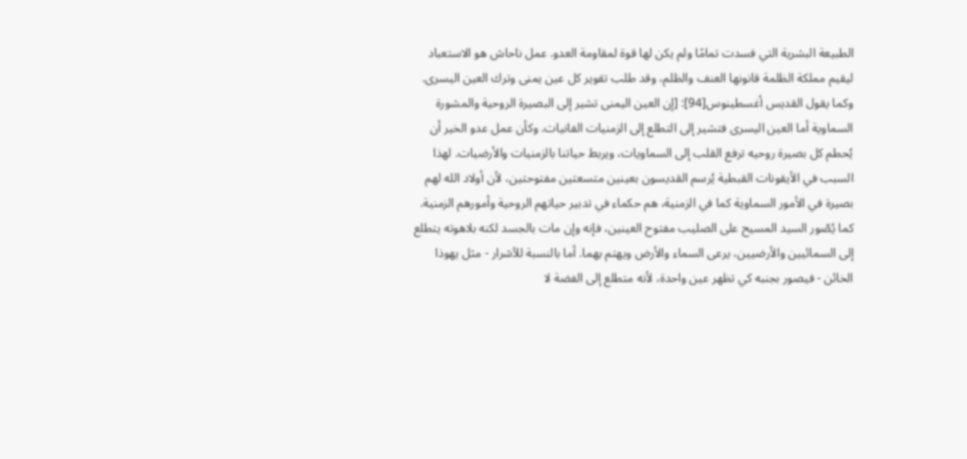الطبيعة البشرية التي فسدت تمامًا ولم يكن لها قوة لمقاومة العدو. عمل ناحاش هو الاستعباد ليقيم مملكة الظلمة قانونها العنف والظلم، وقد طلب تقوير كل عين يمنى وترك العين اليسرى. وكما يقول القديس أغسطينوس[94]: [إن العين اليمنى تشير إلى البصيرة الروحية والمشورة السماوية أما العين اليسرى فتشير إلى التطلع إلى الزمنيات الفانيات. وكأن عمل عدو الخير أن يُحطم كل بصيرة روحيه ترفع القلب إلى السماويات، ويربط حياتنا بالزمنيات والأرضيات. لهذا السبب في الأيقونات القبطية يُرسم القديسون بعينين متسعتين مفتوحتين، لأن أولاد الله لهم بصيرة في الأمور السماوية كما في الزمنية، هم حكماء في تدبير حياتهم الروحية وأمورهم الزمنية. كما يُصّور السيد المسيح على الصليب مفتوح العينين، فإنه وإن مات بالجسد لكنه بلاهوته يتطلع إلى السمائيين والأرضيين، يرعى السماء والأرض ويهتم بهما. أما بالنسبة للأشرار - مثل يهوذا الخائن - فيصور بجنبه كي تظهر عين واحدة، لأنه متطلع إلى الفضة لا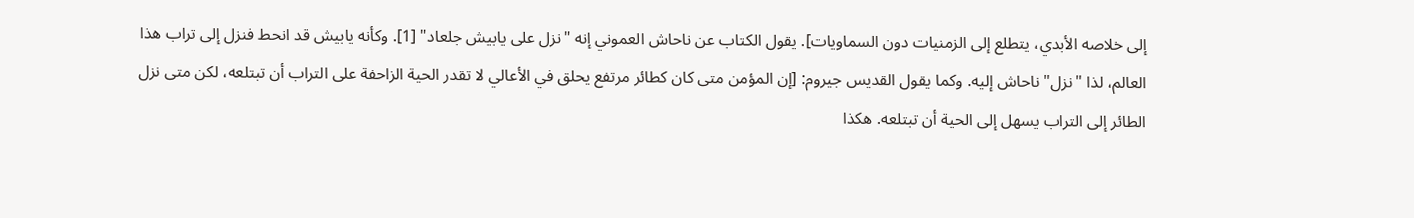إلى خلاصه الأبدي، يتطلع إلى الزمنيات دون السماويات]. يقول الكتاب عن ناحاش العموني إنه "نزل على يابيش جلعاد" [1]. وكأنه يابيش قد انحط فنزل إلى تراب هذا العالم، لذا "نزل" ناحاش إليه. وكما يقول القديس جيروم: [إن المؤمن متى كان كطائر مرتفع يحلق في الأعالي لا تقدر الحية الزاحفة على التراب أن تبتلعه، لكن متى نزل الطائر إلى التراب يسهل إلى الحية أن تبتلعه. هكذا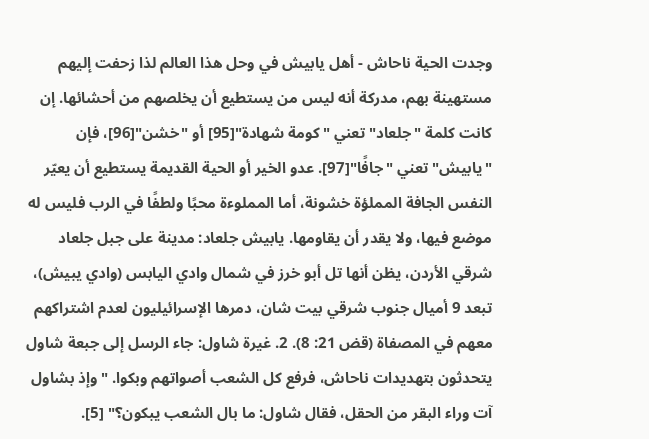وجدت الحية ناحاش - أهل يابيش في وحل هذا العالم لذا زحفت إليهم مستهينة بهم، مدركة أنه ليس من يستطيع أن يخلصهم من أحشائها. إن كانت كلمة "جلعاد" تعني "كومة شهادة"[95] أو "خشن"[96]، فإن "يابيش" تعني "جافًا"[97]. عدو الخير أو الحية القديمة يستطيع أن يعيّر النفس الجافة المملؤة خشونة، أما المملوءة محبًا ولطفًا في الرب فليس له موضع فيها، ولا يقدر أن يقاومها. يابيش جلعاد: مدينة على جبل جلعاد شرقي الأردن، يظن أنها تل أبو خرز في شمال وادي اليابس (وادي يبيش)، تبعد 9 أميال جنوب شرقي بيت شان، دمرها الإسرائيليون لعدم اشتراكهم معهم في المصفاة (قض 21: 8). 2. غيرة شاول: جاء الرسل إلى جبعة شاول يتحدثون بتهديدات ناحاش، فرفع كل الشعب أصواتهم وبكوا. "وإذ بشاول آت وراء البقر من الحقل، فقال شاول: ما بال الشعب يبكون؟" [5].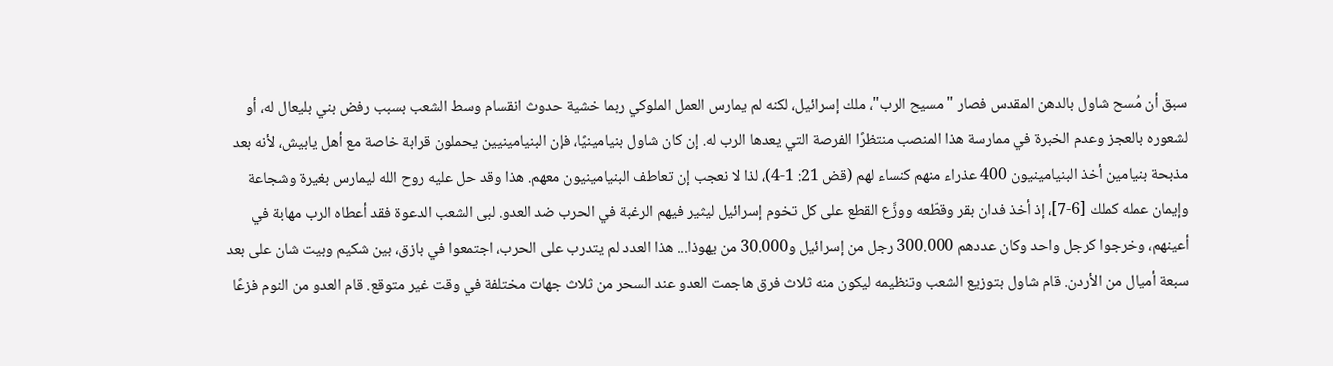سبق أن مُسح شاول بالدهن المقدس فصار "مسيح الرب"، ملك إسرائيل، لكنه لم يمارس العمل الملوكي ربما خشية حدوث انقسام وسط الشعب بسبب رفض بني بليعال له، أو لشعوره بالعجز وعدم الخبرة في ممارسة هذا المنصب منتظرًا الفرصة التي يعدها الرب له. إن كان شاول بنيامينيًا، فإن البنيامينيين يحملون قرابة خاصة مع أهل يابيش، لأنه بعد مذبحة بنيامين أخذ البنيامينيون 400 عذراء منهم كنساء لهم (قض 21: 1-4)، لذا لا نعجب إن تعاطف البنيامينيون معهم. هذا وقد حل عليه روح الله ليمارس بغيرة وشجاعة وإيمان عمله كملك [6-7]، إذ أخذ فدان بقر وقطّعه ووزَّع القطع على كل تخوم إسرائيل ليثير فيهم الرغبة في الحرب ضد العدو. لبى الشعب الدعوة فقد أعطاه الرب مهابة في أعينهم، وخرجوا كرجل واحد وكان عددهم 300.000 رجل من إسرائيل و30.000 من يهوذا... هذا العدد لم يتدرب على الحرب، اجتمعوا في بازق، بين شكيم وبيت شان على بعد سبعة أميال من الأردن. قام شاول بتوزيع الشعب وتنظيمه ليكون منه ثلاث فرق هاجمت العدو عند السحر من ثلاث جهات مختلفة في وقت غير متوقع. قام العدو من النوم فزعًا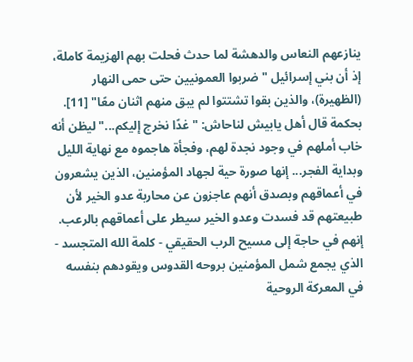ينازعهم النعاس والدهشة لما حدث فحلت بهم الهزيمة كاملة، إذ أن بني إسرائيل "ضربوا العمونيين حتى حمى النهار (الظهيرة)، والذين بقوا تشتتوا لم يبق منهم اثنان معًا" [11]. بحكمة قال أهل يابيش لناحاش: "غدًا نخرج إليكم..." ليظن أنه خاب أملهم في وجود نجدة لهم، وفجأة هاجموه مع نهاية الليل وبداية الفجر... إنها صورة حية لجهاد المؤمنين، الذين يشعرون في أعماقهم وبصدق أنهم عاجزون عن محاربة عدو الخير لأن طبيعتهم قد فسدت وعدو الخير سيطر على أعماقهم بالرعب. إنهم في حاجة إلى مسيح الرب الحقيقي - كلمة الله المتجسد - الذي يجمع شمل المؤمنين بروحه القدوس ويقودهم بنفسه في المعركة الروحية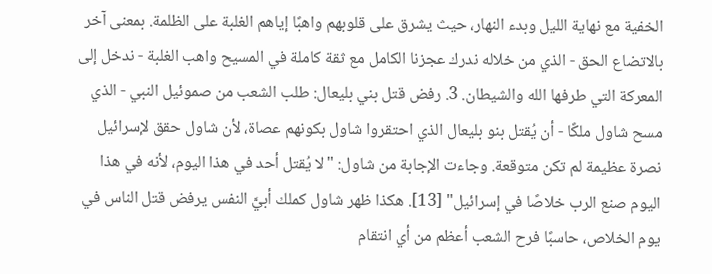الخفية مع نهاية الليل وبدء النهار، حيث يشرق على قلوبهم واهبًا إياهم الغلبة على الظلمة. بمعنى آخر بالاتضاع الحق - الذي من خلاله ندرك عجزنا الكامل مع ثقة كاملة في المسيح واهب الغلبة - ندخل إلى المعركة التي طرفها الله والشيطان. 3. رفض قتل بني بليعال: طلب الشعب من صموئيل النبي - الذي مسح شاول ملكًا - أن يُقتل بنو بليعال الذي احتقروا شاول بكونهم عصاة، لأن شاول حقق لإسرائيل نصرة عظيمة لم تكن متوقعة. وجاءت الإجابة من شاول: "لا يُقتل أحد في هذا اليوم، لأنه في هذا اليوم صنع الرب خلاصًا في إسرائيل" [13]. هكذا ظهر شاول كملك أبيَّ النفس يرفض قتل الناس في يوم الخلاص، حاسبًا فرح الشعب أعظم من أي انتقام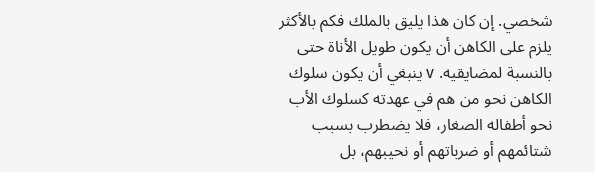شخصي. إن كان هذا يليق بالملك فكم بالأكثر يلزم على الكاهن أن يكون طويل الأناة حتى بالنسبة لمضايقيه. v ينبغي أن يكون سلوك الكاهن نحو من هم في عهدته كسلوك الأب نحو أطفاله الصغار، فلا يضطرب بسبب شتائمهم أو ضرباتهم أو نحيبهم، بل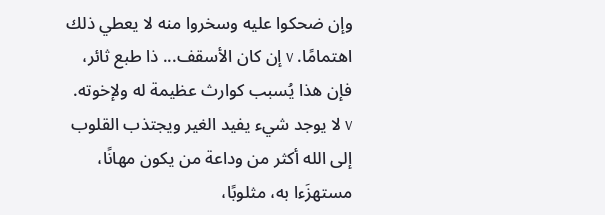وإن ضحكوا عليه وسخروا منه لا يعطي ذلك اهتمامًا. v إن كان الأسقف... ذا طبع ثائر، فإن هذا يُسبب كوارث عظيمة له ولإخوته. v لا يوجد شيء يفيد الغير ويجتذب القلوب إلى الله أكثر من وداعة من يكون مهانًا، مستهزَءا به، مثلوبًا،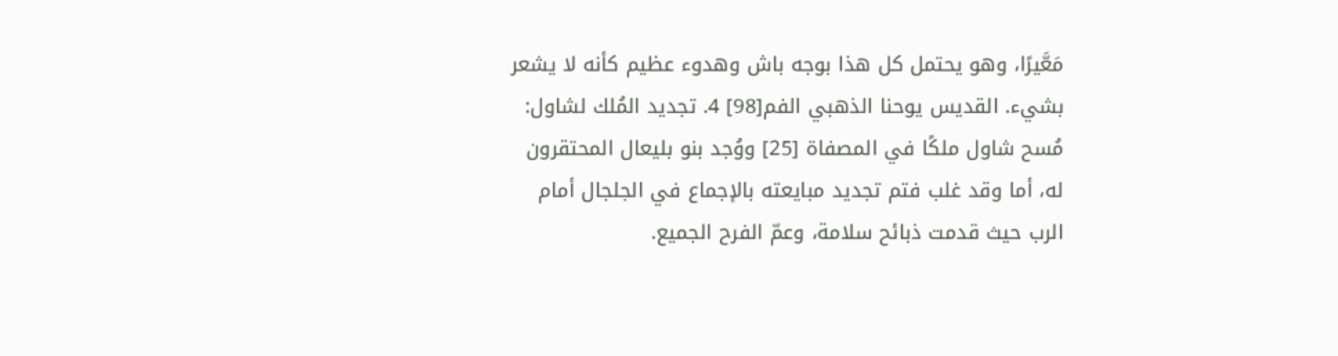مَعَّيرًا، وهو يحتمل كل هذا بوجه باش وهدوء عظيم كأنه لا يشعر بشيء. القديس يوحنا الذهبي الفم[98] 4. تجديد المُلك لشاول: مُسح شاول ملكًا في المصفاة [25] ووُجد بنو بليعال المحتقرون له، أما وقد غلب فتم تجديد مبايعته بالإجماع في الجلجال أمام الرب حيث قدمت ذبائح سلامة، وعمّ الفرح الجميع.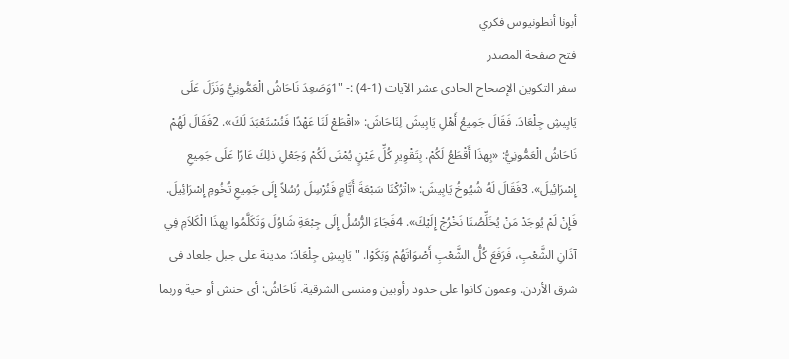أبونا أنطونيوس فكري
فتح صفحة المصدر
سفر التكوين الإصحاح الحادى عشر الآيات (1-4) :- "1وَصَعِدَ نَاحَاشُ الْعَمُّونِيُّ وَنَزَلَ عَلَى يَابِيشِ جِلْعَادَ. فَقَالَ جَمِيعُ أَهْلِ يَابِيشَ لِنَاحَاشَ: «اقْطَعْ لَنَا عَهْدًا فَنُسْتَعْبَدَ لَكَ». 2فَقَالَ لَهُمْ نَاحَاشُ الْعَمُّونِيُّ: «بِهذَا أَقْطَعُ لَكُمْ. بِتَقْوِيرِ كُلِّ عَيْنٍ يُمْنَى لَكُمْ وَجَعْلِ ذلِكَ عَارًا عَلَى جَمِيعِ إِسْرَائِيلَ». 3فَقَالَ لَهُ شُيُوخُ يَابِيشَ: «اتْرُكْنَا سَبْعَةَ أَيَّامٍ فَنُرْسِلَ رُسُلاً إِلَى جَمِيعِ تُخُومِ إِسْرَائِيلَ. فَإِنْ لَمْ يُوجَدْ مَنْ يُخَلِّصُنَا نَخْرُجْ إِلَيْكَ». 4فَجَاءَ الرُّسُلُ إِلَى جِبْعَةِ شَاوُلَ وَتَكَلَّمُوا بِهذَا الْكَلاَمِ فِي آذَانِ الشَّعْبِ، فَرَفَعَ كُلُّ الشَّعْبِ أَصْوَاتَهُمْ وَبَكَوْا. " يَابِيشِ جِلْعَادَ: مدينة على جبل جلعاد فى شرق الأردن. وعمون كانوا على حدود رأوبين ومنسى الشرقية. نَاحَاشُ: أى حنش أو حية وربما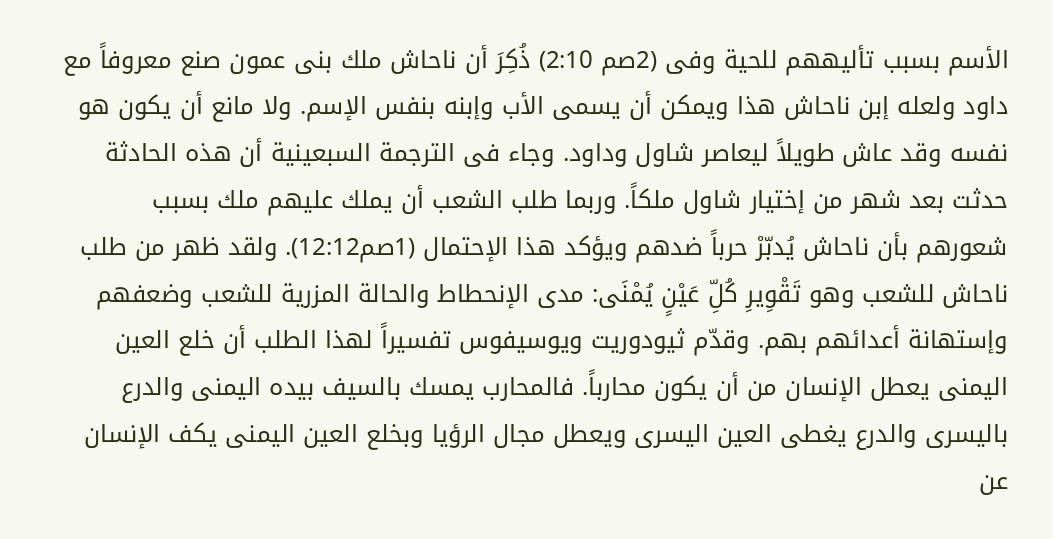الأسم بسبب تأليههم للحية وفى (2صم 2:10) ذُكِرَ أن ناحاش ملك بنى عمون صنع معروفاً مع داود ولعله إبن ناحاش هذا ويمكن أن يسمى الأب وإبنه بنفس الإسم. ولا مانع أن يكون هو نفسه وقد عاش طويلاً ليعاصر شاول وداود. وجاء فى الترجمة السبعينية أن هذه الحادثة حدثت بعد شهر من إختيار شاول ملكاً. وربما طلب الشعب أن يملك عليهم ملك بسبب شعورهم بأن ناحاش يُدبّرْ حرباً ضدهم ويؤكد هذا الإحتمال (1صم12:12). ولقد ظهر من طلب ناحاش للشعب وهو تَقْوِيرِ كُلِّ عَيْنٍ يُمْنَى: مدى الإنحطاط والحالة المزرية للشعب وضعفهم وإستهانة أعدائهم بهم. وقدّم ثيودوريت ويوسيفوس تفسيراً لهذا الطلب أن خلع العين اليمنى يعطل الإنسان من أن يكون محارباً. فالمحارب يمسك بالسيف بيده اليمنى والدرع باليسرى والدرع يغطى العين اليسرى ويعطل مجال الرؤيا وبخلع العين اليمنى يكف الإنسان عن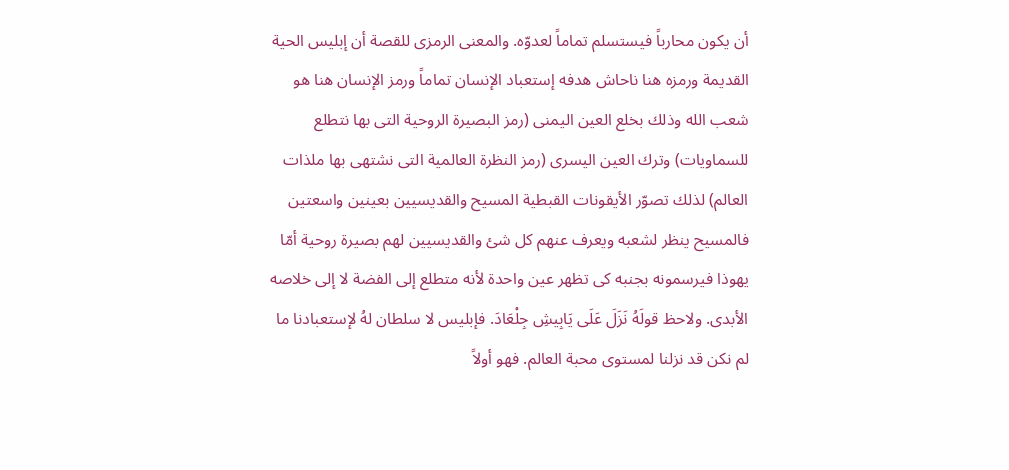أن يكون محارباً فيستسلم تماماً لعدوّه. والمعنى الرمزى للقصة أن إبليس الحية القديمة ورمزه هنا ناحاش هدفه إستعباد الإنسان تماماً ورمز الإنسان هنا هو شعب الله وذلك بخلع العين اليمنى (رمز البصيرة الروحية التى بها نتطلع للسماويات) وترك العين اليسرى (رمز النظرة العالمية التى نشتهى بها ملذات العالم) لذلك تصوّر الأيقونات القبطية المسيح والقديسيين بعينين واسعتين فالمسيح ينظر لشعبه ويعرف عنهم كل شئ والقديسيين لهم بصيرة روحية أمّا يهوذا فيرسمونه بجنبه كى تظهر عين واحدة لأنه متطلع إلى الفضة لا إلى خلاصه الأبدى. ولاحظ قولَهُ نَزَلَ عَلَى يَابِيشِ جِلْعَادَ. فإبليس لا سلطان لهُ لإستعبادنا ما لم نكن قد نزلنا لمستوى محبة العالم. فهو أولاً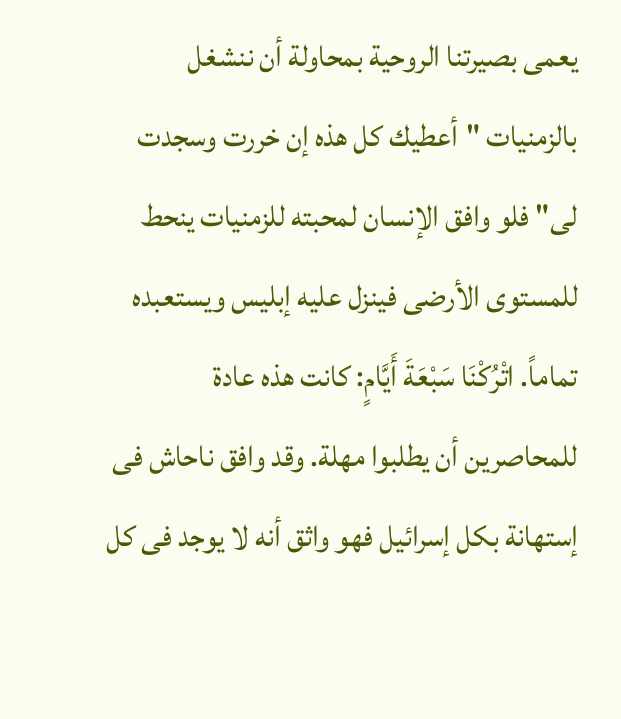يعمى بصيرتنا الروحية بمحاولة أن ننشغل بالزمنيات "أعطيك كل هذه إن خررت وسجدت لى" فلو وافق الإنسان لمحبته للزمنيات ينحط للمستوى الأرضى فينزل عليه إبليس ويستعبده تماماً. اتْرُكْنَا سَبْعَةَ أَيَّامٍ: كانت هذه عادة للمحاصرين أن يطلبوا مهلة. وقد وافق ناحاش فى إستهانة بكل إسرائيل فهو واثق أنه لا يوجد فى كل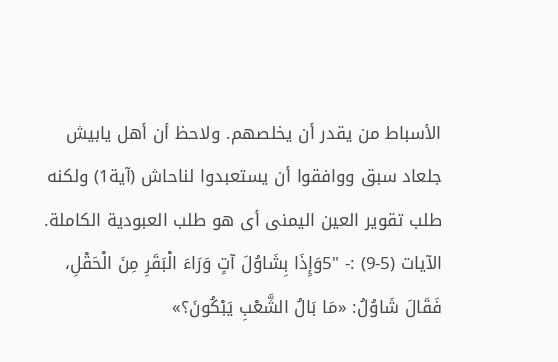الأسباط من يقدر أن يخلصهم. ولاحظ أن أهل يابيش جلعاد سبق ووافقوا أن يستعبدوا لناحاش (آية1) ولكنه طلب تقوير العين اليمنى أى هو طلب العبودية الكاملة. الآيات (5-9) :- "5وَإِذَا بِشَاوُلَ آتٍ وَرَاءَ الْبَقَرِ مِنَ الْحَقْلِ، فَقَالَ شَاوُلُ: «مَا بَالُ الشَّعْبِ يَبْكُونَ؟»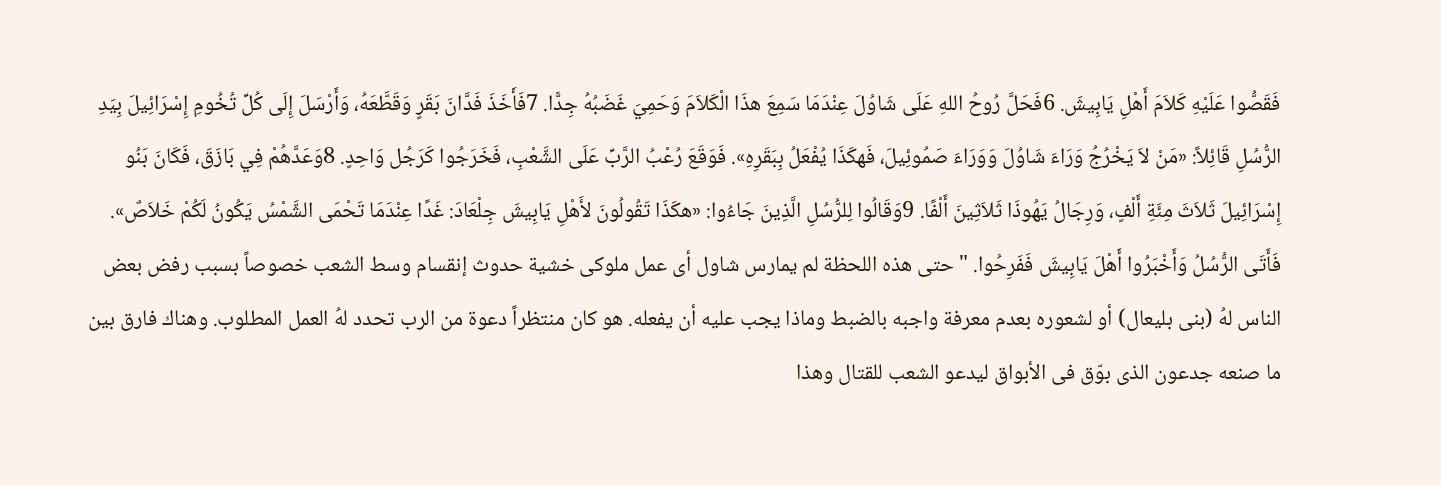فَقَصُّوا عَلَيْهِ كَلاَمَ أَهْلِ يَابِيشَ. 6فَحَلَّ رُوحُ اللهِ عَلَى شَاوُلَ عِنْدَمَا سَمِعَ هذَا الْكَلاَمَ وَحَمِيَ غَضَبُهُ جِدًّا. 7فَأَخَذَ فَدَّانَ بَقَرٍ وَقَطَّعَهُ، وَأَرْسَلَ إِلَى كُلِّ تُخُومِ إِسْرَائِيلَ بِيَدِ الرُّسُلِ قَائِلاً: «مَنْ لاَ يَخْرُجُ وَرَاءَ شَاوُلَ وَوَرَاءَ صَمُوئِيلَ، فَهكَذَا يُفْعَلُ بِبَقَرِهِ». فَوَقَعَ رُعْبُ الرَّبِّ عَلَى الشَّعْبِ، فَخَرَجُوا كَرَجُل وَاحِدٍ. 8وَعَدَّهُمْ فِي بَازَقَ، فَكَانَ بَنُو إِسْرَائِيلَ ثَلاَثَ مِئَةِ أَلْفٍ، وَرِجَالُ يَهُوذَا ثَلاَثِينَ أَلْفًا. 9وَقَالُوا لِلرُّسُلِ الَّذِينَ جَاءُوا: «هكَذَا تَقُولُونَ لأَهْلِ يَابِيشَ جِلْعَادَ: غَدًا عِنْدَمَا تَحْمَى الشَّمْسُ يَكُونُ لَكُمْ خَلاَصٌ». فَأَتَى الرُّسُلُ وَأَخْبَرُوا أَهْلَ يَابِيشَ فَفَرِحُوا. " حتى هذه اللحظة لم يمارس شاول أى عمل ملوكى خشية حدوث إنقسام وسط الشعب خصوصاً بسبب رفض بعض الناس لهُ (بنى بليعال) أو لشعوره بعدم معرفة واجبه بالضبط وماذا يجب عليه أن يفعله. هو كان منتظراً دعوة من الرب تحدد لهُ العمل المطلوب. وهناك فارق بين ما صنعه جدعون الذى بوّق فى الأبواق ليدعو الشعب للقتال وهذا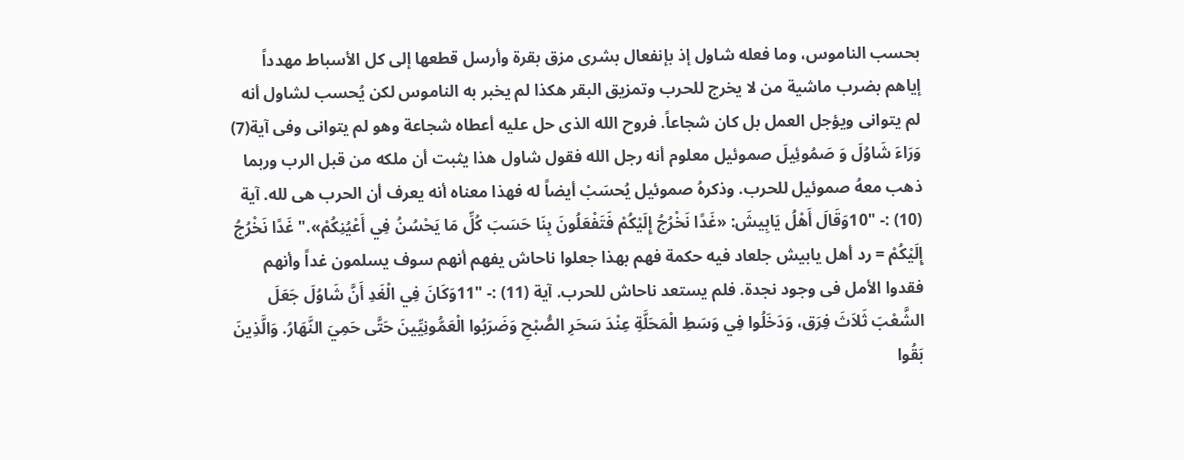بحسب الناموس، وما فعله شاول إذ بإنفعال بشرى مزق بقرة وأرسل قطعها إلى كل الأسباط مهدداً إياهم بضرب ماشية من لا يخرج للحرب وتمزيق البقر هكذا لم يخبر به الناموس لكن يُحسب لشاول أنه لم يتوانى ويؤجل العمل بل كان شجاعاً. فروح الله الذى حل عليه أعطاه شجاعة وهو لم يتوانى وفى آية(7) وَرَاءَ شَاوُلَ وَ صَمُوئِيلَ صموئيل معلوم أنه رجل الله فقول شاول هذا يثبت أن ملكه من قبل الرب وربما ذهب معهُ صموئيل للحرب. وذكرهُ صموئيل يُحسَبْ أيضاً له فهذا معناه أنه يعرف أن الحرب هى لله. آية (10) :- "10وَقَالَ أَهْلُ يَابِيشَ: «غَدًا نَخْرُجُ إِلَيْكُمْ فَتَفْعَلُونَ بِنَا حَسَبَ كُلِّ مَا يَحْسُنُ فِي أَعْيُنِكُمْ»." غَدًا نَخْرُجُ إِلَيْكُمْ = رد أهل يابيش جلعاد فيه حكمة فهم بهذا جعلوا ناحاش يفهم أنهم سوف يسلمون غداً وأنهم فقدوا الأمل فى وجود نجدة. فلم يستعد ناحاش للحرب. آية (11) :- "11وَكَانَ فِي الْغَدِ أَنَّ شَاوُلَ جَعَلَ الشَّعْبَ ثَلاَثَ فِرَق، وَدَخَلُوا فِي وَسَطِ الْمَحَلَّةِ عِنْدَ سَحَرِ الصُّبْحِ وَضَرَبُوا الْعَمُّونِيِّينَ حَتَّى حَمِيَ النَّهَارُ. وَالَّذِينَ بَقُوا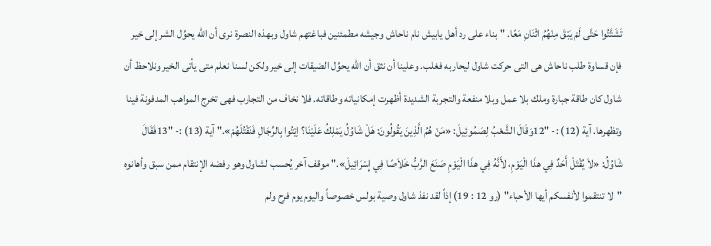تَشَتَّتُوا حَتَّى لَمْ يَبْقَ مِنْهُمُ اثْنَانِ مَعًا. " بناء على رد أهل يابيش نام ناحاش وجيشه مطمئنين فباغتهم شاول وبهذه النصرة نرى أن الله يحوِّل الشر إلى خير فإن قساوة طلب ناحاش هى التى حركت شاول ليحاربه فغلب. وعلينا أن نثق أن الله يحوِّل الضيقات إلى خير ولكن لسنا نعلم متى يأتى الخير ونلاحظ أن شاول كان طاقة جبارة وملك بلا عمل وبلا منفعة والتجربة الشديدة أظهرت إمكانياته وطاقاته. فلا نخاف من التجارب فهى تخرج المواهب المدفونة فينا وتظهرها. آية (12) :- "12وَقَالَ الشَّعْبُ لِصَمُوئِيلَ: «مَنْ هُمُ الَّذِينَ يَقُولُونَ: هَلْ شَاوُلُ يَمْلِكُ عَلَيْنَا؟ اِيْتُوا بِالرِّجَالِ فَنَقْتُلَهُمْ»." آية (13) :- "13فَقَالَ شَاوُلُ: «لاَ يُقْتَلْ أَحَدٌ فِي هذَا الْيَوْمِ، لأَنَّهُ فِي هذَا الْيَوْمِ صَنَعَ الرَّبُّ خَلاَصًا فِي إِسْرَائِيلَ»." موقف آخر يُحسب لشاول وهو رفضه الإنتقام ممن سبق وأهانوه "لا تنتقموا لأنفسكم أيها الأحباء" (رو 12 : 19) إذاً لقد نفذ شاول وصية بولس خصوصاً واليوم يوم فرح ولم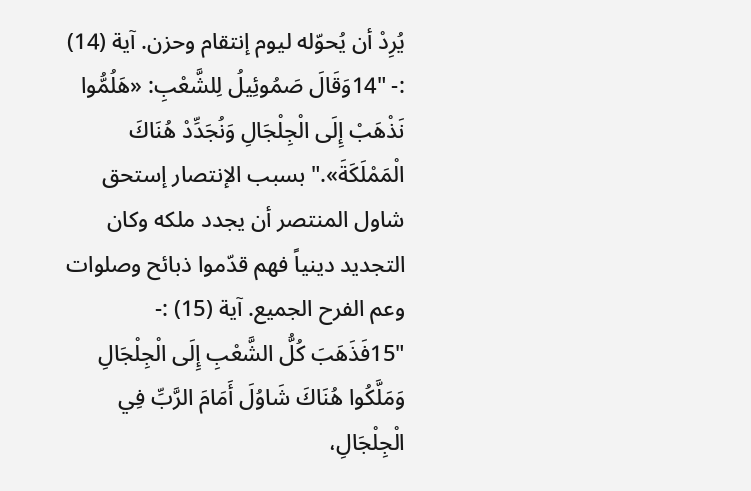يُرِدْ أن يُحوّله ليوم إنتقام وحزن. آية (14) :- "14وَقَالَ صَمُوئِيلُ لِلشَّعْبِ: «هَلُمُّوا نَذْهَبْ إِلَى الْجِلْجَالِ وَنُجَدِّدْ هُنَاكَ الْمَمْلَكَةَ»." بسبب الإنتصار إستحق شاول المنتصر أن يجدد ملكه وكان التجديد دينياً فهم قدّموا ذبائح وصلوات وعم الفرح الجميع. آية (15) :- "15فَذَهَبَ كُلُّ الشَّعْبِ إِلَى الْجِلْجَالِ وَمَلَّكُوا هُنَاكَ شَاوُلَ أَمَامَ الرَّبِّ فِي الْجِلْجَالِ،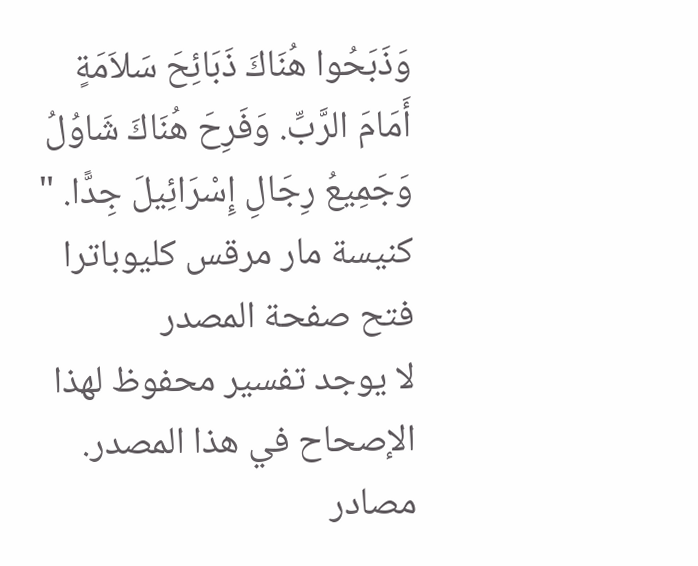وَذَبَحُوا هُنَاكَ ذَبَائِحَ سَلاَمَةٍ أَمَامَ الرَّبِّ. وَفَرِحَ هُنَاكَ شَاوُلُ وَجَمِيعُ رِجَالِ إِسْرَائِيلَ جِدًّا. "
كنيسة مار مرقس كليوباترا
فتح صفحة المصدر
لا يوجد تفسير محفوظ لهذا الإصحاح في هذا المصدر.
مصادر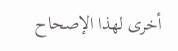أخرى لهذا الإصحاح